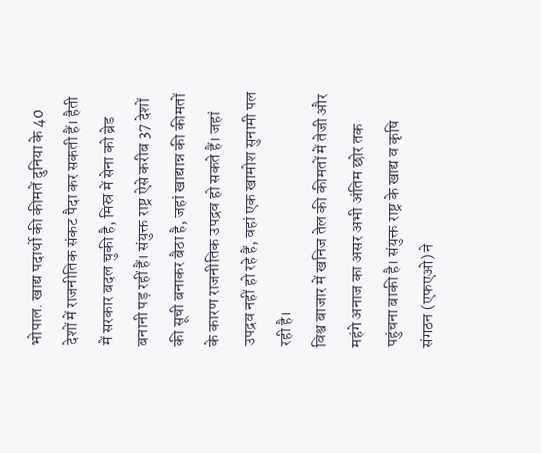भोपाल. खाद्य पदार्थो की कीमतें दुनिया के 40 देशों में राजनीतिक संकट पैदा कर सकती हैं। हैती में सरकार बदल चुकी है, मिस्र में सेना को ब्रेड बनानी पड़ रहीं हैं। संयुक्त राष्ट्र ऐसे करीब 37 देशों की सूची बनाकर बैठा है, जहां खाद्यान्न की कीमतों के कारण राजनीतिक उपद्रव हो सकते हैं। जहां उपद्रव नहीं हो रहे हैं, वहां एक खामोश सुनामी पल रही है।
विश्व बाजार में खनिज तेल की कीमतों में तेजी और महंगे अनाज का असर अभी अंतिम छोर तक पहुंचना बाकी है। संयुक्त राष्ट्र के खाद्य व कृषि संगठन (एफएओ) ने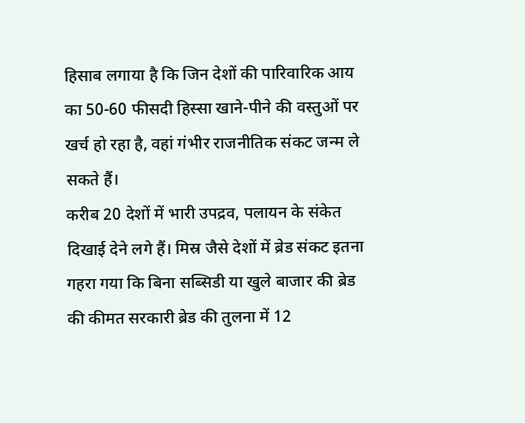हिसाब लगाया है कि जिन देशों की पारिवारिक आय का 50-60 फीसदी हिस्सा खाने-पीने की वस्तुओं पर खर्च हो रहा है, वहां गंभीर राजनीतिक संकट जन्म ले सकते हैं।
करीब 20 देशों में भारी उपद्रव, पलायन के संकेत दिखाई देने लगे हैं। मिस्र जैसे देशों में ब्रेड संकट इतना गहरा गया कि बिना सब्सिडी या खुले बाजार की ब्रेड की कीमत सरकारी ब्रेड की तुलना में 12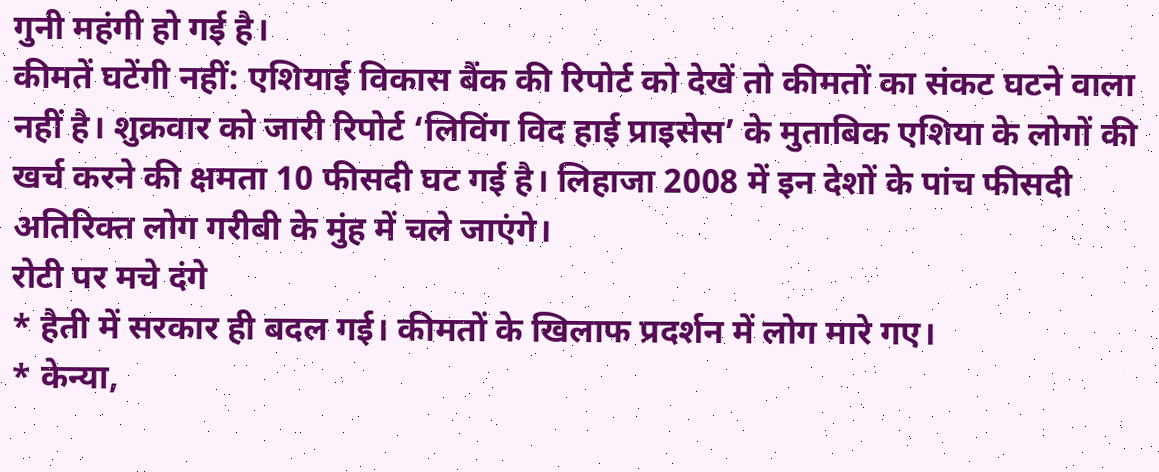गुनी महंगी हो गई है।
कीमतें घटेंगी नहीं: एशियाई विकास बैंक की रिपोर्ट को देखें तो कीमतों का संकट घटने वाला नहीं है। शुक्रवार को जारी रिपोर्ट ‘लिविंग विद हाई प्राइसेस’ के मुताबिक एशिया के लोगों की खर्च करने की क्षमता 10 फीसदी घट गई है। लिहाजा 2008 में इन देशों के पांच फीसदी अतिरिक्त लोग गरीबी के मुंह में चले जाएंगे।
रोटी पर मचे दंगे
* हैती में सरकार ही बदल गई। कीमतों के खिलाफ प्रदर्शन में लोग मारे गए।
* केन्या,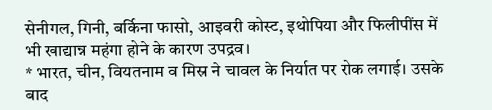सेनीगल, गिनी, बर्किना फासो, आइवरी कोस्ट, इथोपिया और फिलीपींस में भी खाद्यान्न महंगा होने के कारण उपद्रव।
* भारत, चीन, वियतनाम व मिस्र ने चावल के निर्यात पर रोक लगाई। उसके बाद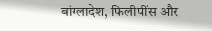बांग्लादेश, फिलीपींस और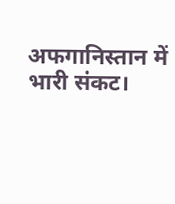अफगानिस्तान में भारी संकट।